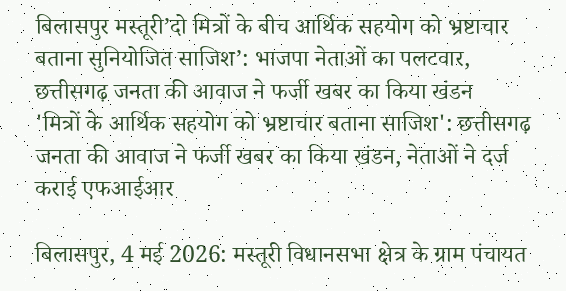बिलासपुर मस्तूरी’दो मित्रों के बीच आर्थिक सहयोग को भ्रष्टाचार बताना सुनियोजित साजिश’: भाजपा नेताओं का पलटवार, छत्तीसगढ़ जनता की आवाज ने फर्जी खबर का किया खंडन
'मित्रों के आर्थिक सहयोग को भ्रष्टाचार बताना साजिश': छत्तीसगढ़ जनता की आवाज ने फर्जी खबर का किया खंडन, नेताओं ने दर्ज कराई एफआईआर

बिलासपुर, 4 मई 2026: मस्तूरी विधानसभा क्षेत्र के ग्राम पंचायत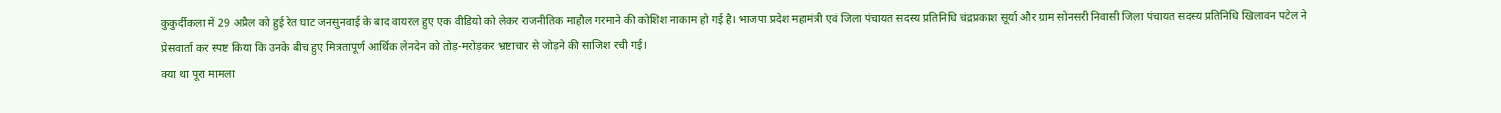कुकुर्दीकला में 29 अप्रैल को हुई रेत घाट जनसुनवाई के बाद वायरल हुए एक वीडियो को लेकर राजनीतिक माहौल गरमाने की कोशिश नाकाम हो गई है। भाजपा प्रदेश महामंत्री एवं जिला पंचायत सदस्य प्रतिनिधि चंद्रप्रकाश सूर्या और ग्राम सोनसरी निवासी जिला पंचायत सदस्य प्रतिनिधि खिलावन पटेल ने प्रेसवार्ता कर स्पष्ट किया कि उनके बीच हुए मित्रतापूर्ण आर्थिक लेनदेन को तोड़-मरोड़कर भ्रष्टाचार से जोड़ने की साजिश रची गई।
क्या था पूरा मामला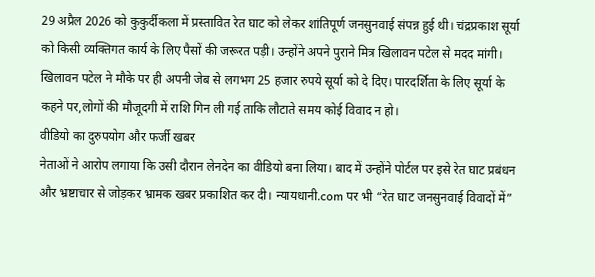29 अप्रैल 2026 को कुकुर्दीकला में प्रस्तावित रेत घाट को लेकर शांतिपूर्ण जनसुनवाई संपन्न हुई थी। चंद्रप्रकाश सूर्या को किसी व्यक्तिगत कार्य के लिए पैसों की जरूरत पड़ी। उन्होंने अपने पुराने मित्र खिलावन पटेल से मदद मांगी। खिलावन पटेल ने मौके पर ही अपनी जेब से लगभग 25 हजार रुपये सूर्या को दे दिए। पारदर्शिता के लिए सूर्या के कहने पर,लोगों की मौजूदगी में राशि गिन ली गई ताकि लौटाते समय कोई विवाद न हो।
वीडियो का दुरुपयोग और फर्जी खबर
नेताओं ने आरोप लगाया कि उसी दौरान लेनदेन का वीडियो बना लिया। बाद में उन्होंने पोर्टल पर इसे रेत घाट प्रबंधन और भ्रष्टाचार से जोड़कर भ्रामक खबर प्रकाशित कर दी। न्यायधानी.com पर भी “रेत घाट जनसुनवाई विवादों में”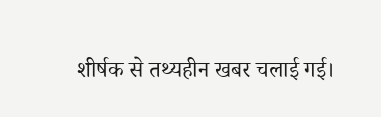शीर्षक से तथ्यहीन खबर चलाई गई।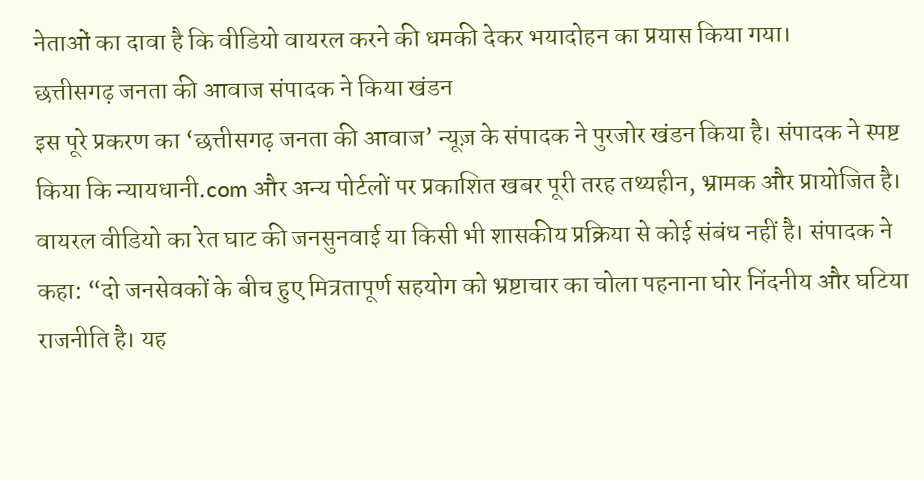नेताओं का दावा है कि वीडियो वायरल करने की धमकी देकर भयादोहन का प्रयास किया गया।
छत्तीसगढ़ जनता की आवाज संपादक ने किया खंडन
इस पूरे प्रकरण का ‘छत्तीसगढ़ जनता की आवाज’ न्यूज़ के संपादक ने पुरजोर खंडन किया है। संपादक ने स्पष्ट किया कि न्यायधानी.com और अन्य पोर्टलों पर प्रकाशित खबर पूरी तरह तथ्यहीन, भ्रामक और प्रायोजित है। वायरल वीडियो का रेत घाट की जनसुनवाई या किसी भी शासकीय प्रक्रिया से कोई संबंध नहीं है। संपादक ने कहा: “दो जनसेवकों के बीच हुए मित्रतापूर्ण सहयोग को भ्रष्टाचार का चोला पहनाना घोर निंदनीय और घटिया राजनीति है। यह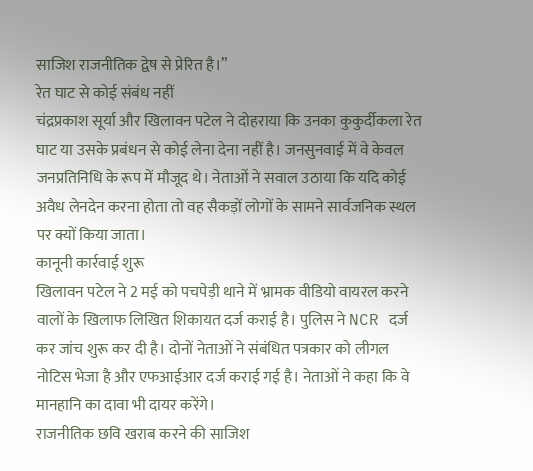साजिश राजनीतिक द्वेष से प्रेरित है।”
रेत घाट से कोई संबंध नहीं
चंद्रप्रकाश सूर्या और खिलावन पटेल ने दोहराया कि उनका कुकुर्दीकला रेत घाट या उसके प्रबंधन से कोई लेना देना नहीं है। जनसुनवाई में वे केवल जनप्रतिनिधि के रूप में मौजूद थे। नेताओं ने सवाल उठाया कि यदि कोई अवैध लेनदेन करना होता तो वह सैकड़ों लोगों के सामने सार्वजनिक स्थल पर क्यों किया जाता।
कानूनी कार्रवाई शुरू
खिलावन पटेल ने 2 मई को पचपेड़ी थाने में भ्रामक वीडियो वायरल करने वालों के खिलाफ लिखित शिकायत दर्ज कराई है। पुलिस ने NCR दर्ज कर जांच शुरू कर दी है। दोनों नेताओं ने संबंधित पत्रकार को लीगल नोटिस भेजा है और एफआईआर दर्ज कराई गई है। नेताओं ने कहा कि वे मानहानि का दावा भी दायर करेंगे।
राजनीतिक छवि खराब करने की साजिश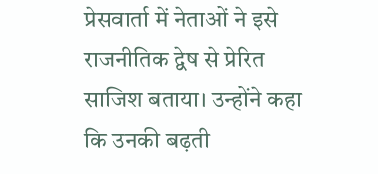प्रेसवार्ता में नेताओं ने इसे राजनीतिक द्वेष से प्रेरित साजिश बताया। उन्होंने कहा कि उनकी बढ़ती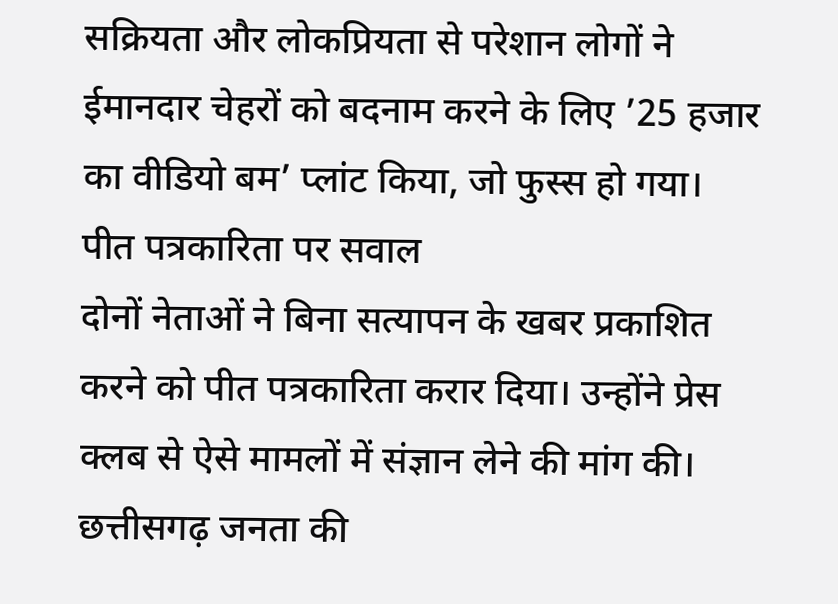सक्रियता और लोकप्रियता से परेशान लोगों ने ईमानदार चेहरों को बदनाम करने के लिए ’25 हजार का वीडियो बम’ प्लांट किया, जो फुस्स हो गया।
पीत पत्रकारिता पर सवाल
दोनों नेताओं ने बिना सत्यापन के खबर प्रकाशित करने को पीत पत्रकारिता करार दिया। उन्होंने प्रेस क्लब से ऐसे मामलों में संज्ञान लेने की मांग की। छत्तीसगढ़ जनता की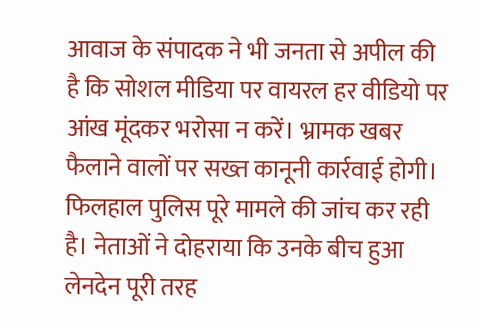आवाज के संपादक ने भी जनता से अपील की है कि सोशल मीडिया पर वायरल हर वीडियो पर आंख मूंदकर भरोसा न करें। भ्रामक खबर फैलाने वालों पर सख्त कानूनी कार्रवाई होगी।
फिलहाल पुलिस पूरे मामले की जांच कर रही है। नेताओं ने दोहराया कि उनके बीच हुआ लेनदेन पूरी तरह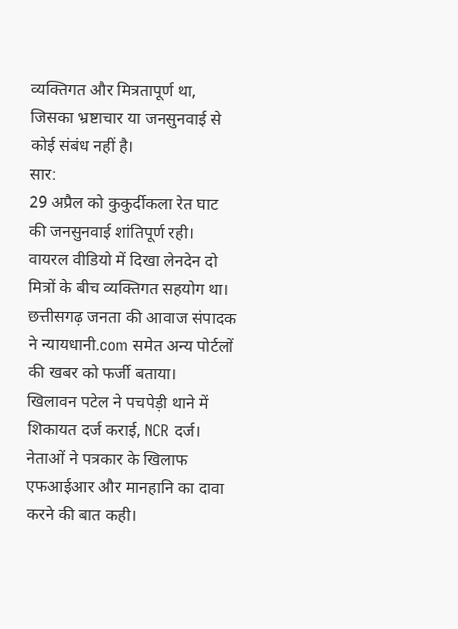व्यक्तिगत और मित्रतापूर्ण था, जिसका भ्रष्टाचार या जनसुनवाई से कोई संबंध नहीं है।
सार:
29 अप्रैल को कुकुर्दीकला रेत घाट की जनसुनवाई शांतिपूर्ण रही।
वायरल वीडियो में दिखा लेनदेन दो मित्रों के बीच व्यक्तिगत सहयोग था।
छत्तीसगढ़ जनता की आवाज संपादक ने न्यायधानी.com समेत अन्य पोर्टलों की खबर को फर्जी बताया।
खिलावन पटेल ने पचपेड़ी थाने में शिकायत दर्ज कराई, NCR दर्ज।
नेताओं ने पत्रकार के खिलाफ एफआईआर और मानहानि का दावा करने की बात कही।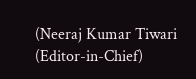(Neeraj Kumar Tiwari (Editor-in-Chief)